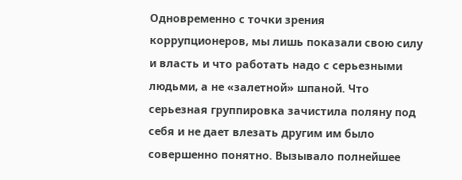Одновременно с точки зрения коррупционеров, мы лишь показали свою силу и власть и что работать надо с серьезными людьми, а не «залетной» шпаной. Что серьезная группировка зачистила поляну под себя и не дает влезать другим им было совершенно понятно. Вызывало полнейшее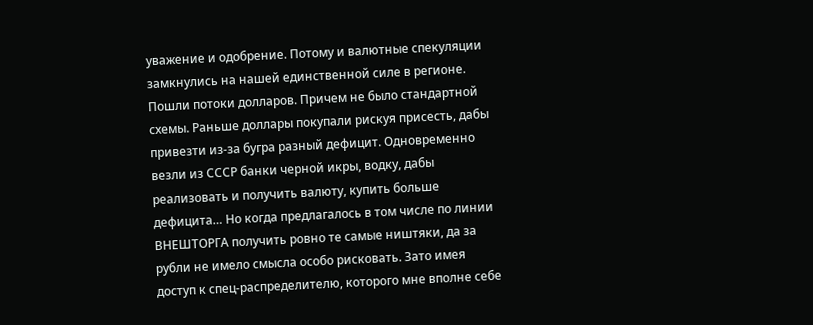уважение и одобрение. Потому и валютные спекуляции замкнулись на нашей единственной силе в регионе. Пошли потоки долларов. Причем не было стандартной схемы. Раньше доллары покупали рискуя присесть, дабы привезти из-за бугра разный дефицит. Одновременно везли из СССР банки черной икры, водку, дабы реализовать и получить валюту, купить больше дефицита… Но когда предлагалось в том числе по линии ВНЕШТОРГА получить ровно те самые ништяки, да за рубли не имело смысла особо рисковать. Зато имея доступ к спец-распределителю, которого мне вполне себе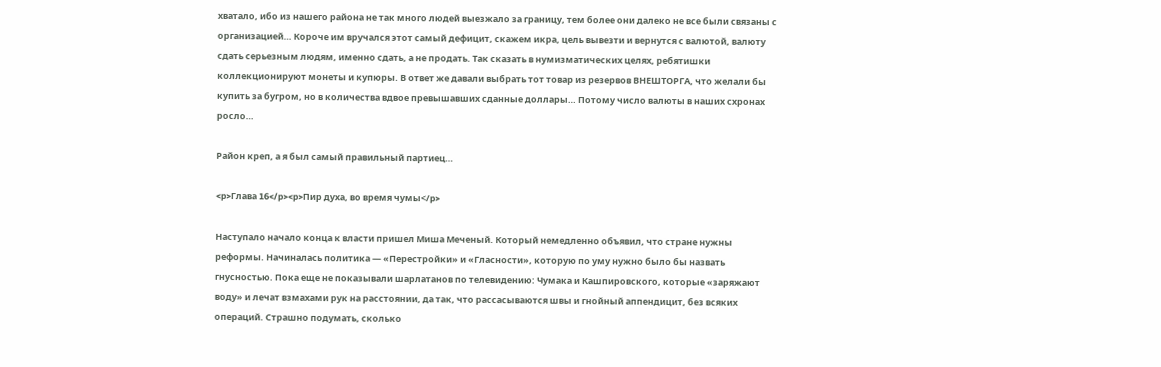хватало, ибо из нашего района не так много людей выезжало за границу, тем более они далеко не все были связаны с организацией… Короче им вручался этот самый дефицит, скажем икра, цель вывезти и вернутся с валютой, валюту сдать серьезным людям, именно сдать, а не продать. Так сказать в нумизматических целях, ребятишки коллекционируют монеты и купюры. В ответ же давали выбрать тот товар из резервов ВНЕШТОРГА, что желали бы купить за бугром, но в количества вдвое превышавших сданные доллары… Потому число валюты в наших схронах росло…

Район креп, а я был самый правильный партиец…

<p>Глава 16</p><p>Пир духа, во время чумы</p>

Наступало начало конца к власти пришел Миша Меченый. Который немедленно объявил, что стране нужны реформы. Начиналась политика — «Перестройки» и «Гласности», которую по уму нужно было бы назвать гнусностью. Пока еще не показывали шарлатанов по телевидению: Чумака и Кашпировского, которые «заряжают воду» и лечат взмахами рук на расстоянии, да так, что рассасываются швы и гнойный аппендицит, без всяких операций. Страшно подумать, сколько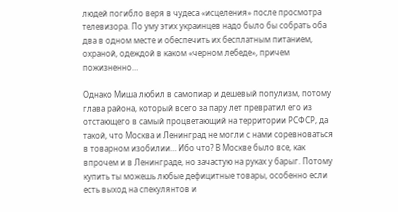людей погибло веря в чудеса «исцеления» после просмотра телевизора. По уму этих украинцев надо было бы собрать оба два в одном месте и обеспечить их бесплатным питанием, охраной, одеждой в каком «черном лебеде», причем пожизненно…

Однако Миша любил в самопиар и дешевый популизм, потому глава района, который всего за пару лет превратил его из отстающего в самый процветающий на территории РСФСР, да такой, что Москва и Ленинград не могли с нами соревноваться в товарном изобилии… Ибо что? В Москве было все, как впрочем и в Ленинграде, но зачастую на руках у барыг. Потому купить ты можешь любые дефицитные товары, особенно если есть выход на спекулянтов и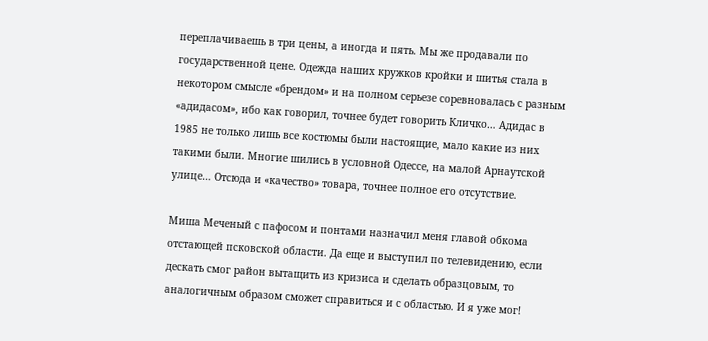переплачиваешь в три цены, а иногда и пять. Мы же продавали по государственной цене. Одежда наших кружков кройки и шитья стала в некотором смысле «брендом» и на полном серьезе соревновалась с разным «адидасом», ибо как говорил, точнее будет говорить Кличко… Адидас в 1985 не только лишь все костюмы были настоящие, мало какие из них такими были. Многие шились в условной Одессе, на малой Арнаутской улице… Отсюда и «качество» товара, точнее полное его отсутствие.

Миша Меченый с пафосом и понтами назначил меня главой обкома отстающей псковской области. Да еще и выступил по телевидению, если дескать смог район вытащить из кризиса и сделать образцовым, то аналогичным образом сможет справиться и с областью. И я уже мог!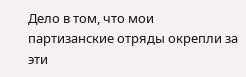Дело в том, что мои партизанские отряды окрепли за эти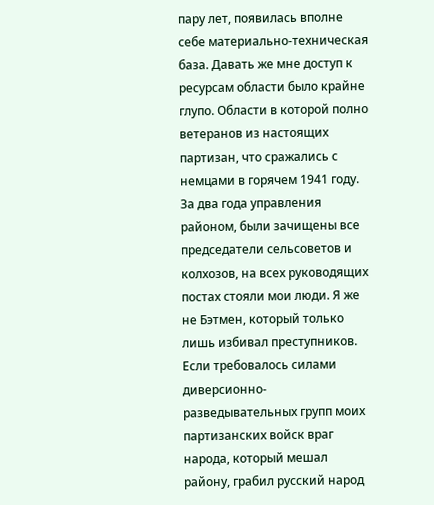пару лет, появилась вполне себе материально-техническая база. Давать же мне доступ к ресурсам области было крайне глупо. Области в которой полно ветеранов из настоящих партизан, что сражались с немцами в горячем 1941 году. За два года управления районом, были зачищены все председатели сельсоветов и колхозов, на всех руководящих постах стояли мои люди. Я же не Бэтмен, который только лишь избивал преступников. Если требовалось силами диверсионно-разведывательных групп моих партизанских войск враг народа, который мешал району, грабил русский народ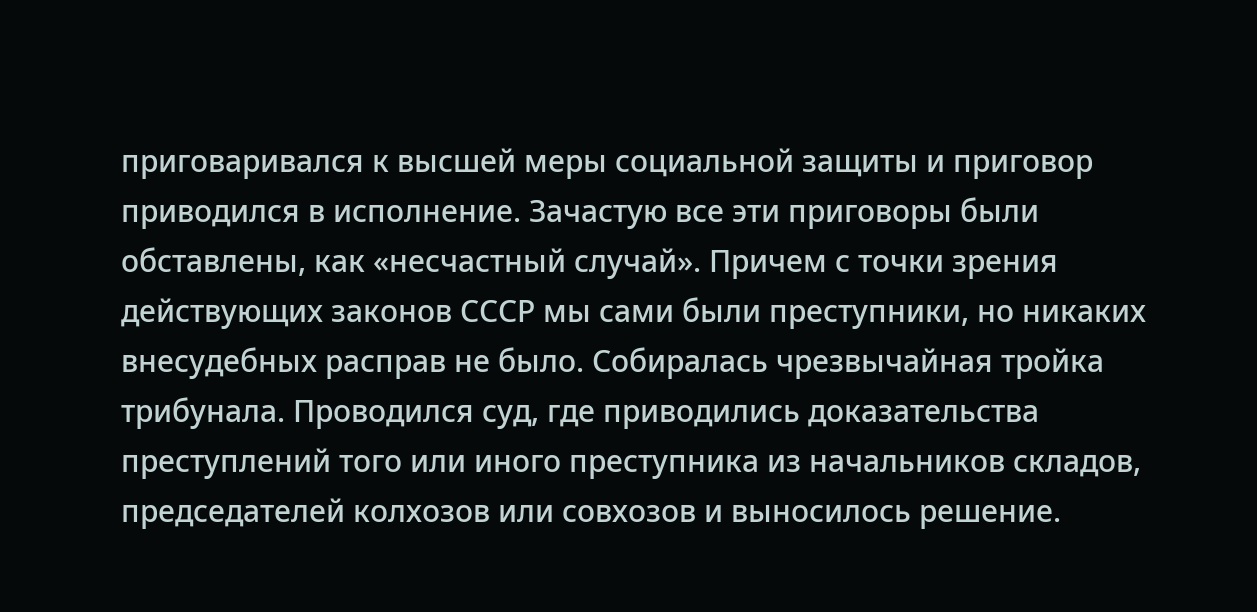приговаривался к высшей меры социальной защиты и приговор приводился в исполнение. Зачастую все эти приговоры были обставлены, как «несчастный случай». Причем с точки зрения действующих законов СССР мы сами были преступники, но никаких внесудебных расправ не было. Собиралась чрезвычайная тройка трибунала. Проводился суд, где приводились доказательства преступлений того или иного преступника из начальников складов, председателей колхозов или совхозов и выносилось решение.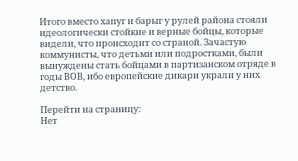Итого вместо хапуг и барыг у рулей района стояли идеологически стойкие и верные бойцы, которые видели, что происходит со страной. Зачастую коммунисты, что детьми или подростками, были вынуждены стать бойцами в партизанском отряде в годы ВОВ, ибо европейские дикари украли у них детство.

Перейти на страницу:
Нет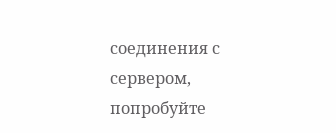соединения с сервером, попробуйте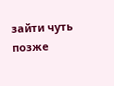зайти чуть позже